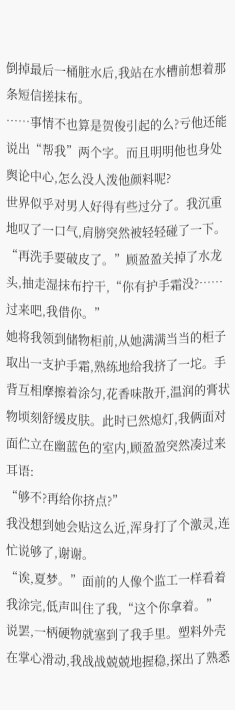倒掉最后一桶脏水后,我站在水槽前想着那条短信搓抹布。
……事情不也算是贺俊引起的么?亏他还能说出“帮我”两个字。而且明明他也身处舆论中心,怎么没人泼他颜料呢?
世界似乎对男人好得有些过分了。我沉重地叹了一口气,肩膀突然被轻轻碰了一下。
“再洗手要破皮了。”顾盈盈关掉了水龙头,抽走湿抹布拧干,“你有护手霜没?……过来吧,我借你。”
她将我领到储物柜前,从她满满当当的柜子取出一支护手霜,熟练地给我挤了一坨。手背互相摩擦着涂匀,花香味散开,温润的膏状物顷刻舒缓皮肤。此时已然熄灯,我俩面对面伫立在幽蓝色的室内,顾盈盈突然凑过来耳语:
“够不?再给你挤点?”
我没想到她会贴这么近,浑身打了个激灵,连忙说够了,谢谢。
“诶,夏梦。”面前的人像个监工一样看着我涂完,低声叫住了我,“这个你拿着。”
说罢,一柄硬物就塞到了我手里。塑料外壳在掌心滑动,我战战兢兢地握稳,探出了熟悉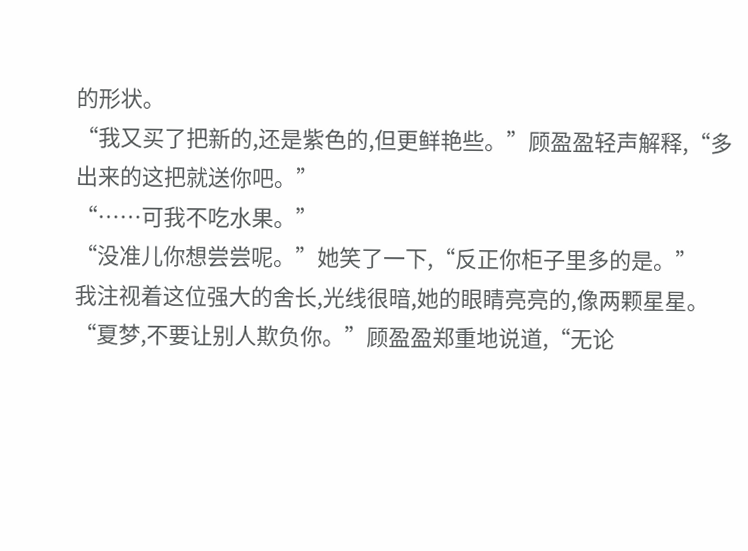的形状。
“我又买了把新的,还是紫色的,但更鲜艳些。”顾盈盈轻声解释,“多出来的这把就送你吧。”
“……可我不吃水果。”
“没准儿你想尝尝呢。”她笑了一下,“反正你柜子里多的是。”
我注视着这位强大的舍长,光线很暗,她的眼睛亮亮的,像两颗星星。
“夏梦,不要让别人欺负你。”顾盈盈郑重地说道,“无论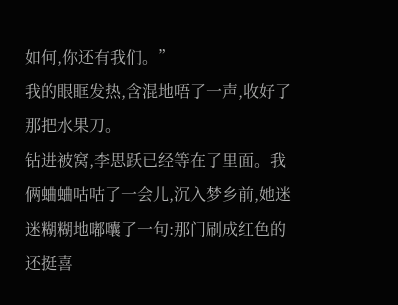如何,你还有我们。”
我的眼眶发热,含混地唔了一声,收好了那把水果刀。
钻进被窝,李思跃已经等在了里面。我俩蛐蛐咕咕了一会儿,沉入梦乡前,她迷迷糊糊地嘟囔了一句:那门刷成红色的还挺喜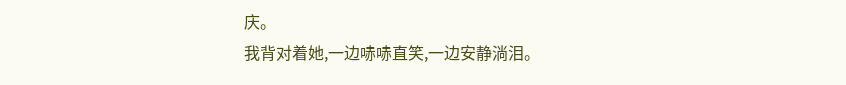庆。
我背对着她,一边哧哧直笑,一边安静淌泪。